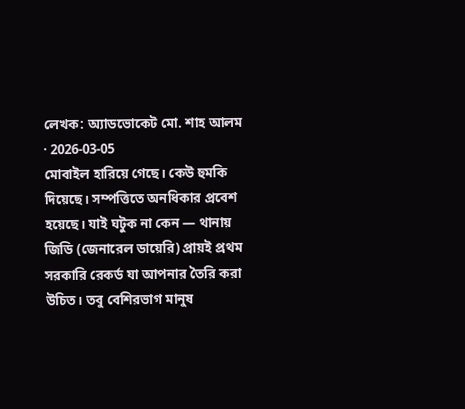লেখক: অ্যাডভোকেট মো. শাহ আলম · 2026-03-05
মোবাইল হারিয়ে গেছে। কেউ হুমকি দিয়েছে। সম্পত্তিতে অনধিকার প্রবেশ হয়েছে। যাই ঘটুক না কেন — থানায় জিডি (জেনারেল ডায়েরি) প্রায়ই প্রথম সরকারি রেকর্ড যা আপনার তৈরি করা উচিত। তবু বেশিরভাগ মানুষ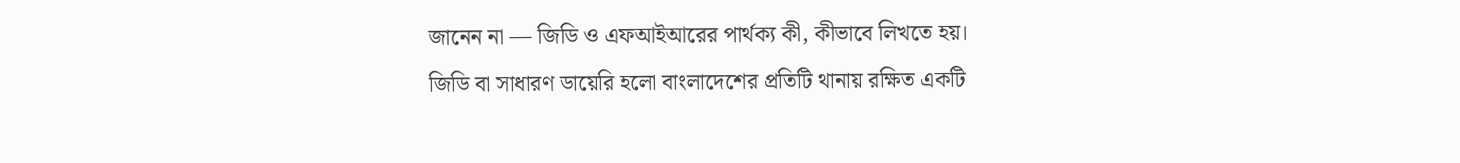জানেন না — জিডি ও এফআইআরের পার্থক্য কী, কীভাবে লিখতে হয়।
জিডি বা সাধারণ ডায়েরি হলো বাংলাদেশের প্রতিটি থানায় রক্ষিত একটি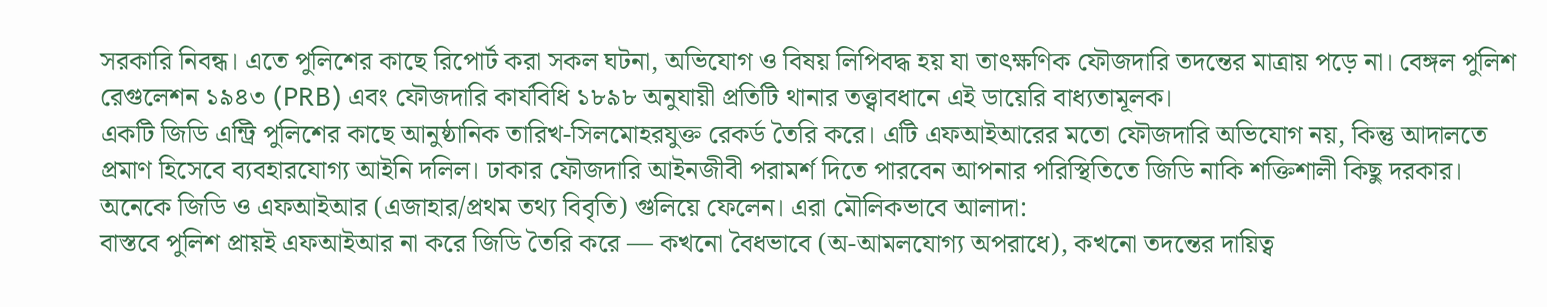সরকারি নিবন্ধ। এতে পুলিশের কাছে রিপোর্ট করা সকল ঘটনা, অভিযোগ ও বিষয় লিপিবদ্ধ হয় যা তাৎক্ষণিক ফৌজদারি তদন্তের মাত্রায় পড়ে না। বেঙ্গল পুলিশ রেগুলেশন ১৯৪৩ (PRB) এবং ফৌজদারি কার্যবিধি ১৮৯৮ অনুযায়ী প্রতিটি থানার তত্ত্বাবধানে এই ডায়েরি বাধ্যতামূলক।
একটি জিডি এন্ট্রি পুলিশের কাছে আনুষ্ঠানিক তারিখ-সিলমোহরযুক্ত রেকর্ড তৈরি করে। এটি এফআইআরের মতো ফৌজদারি অভিযোগ নয়, কিন্তু আদালতে প্রমাণ হিসেবে ব্যবহারযোগ্য আইনি দলিল। ঢাকার ফৌজদারি আইনজীবী পরামর্শ দিতে পারবেন আপনার পরিস্থিতিতে জিডি নাকি শক্তিশালী কিছু দরকার।
অনেকে জিডি ও এফআইআর (এজাহার/প্রথম তথ্য বিবৃতি) গুলিয়ে ফেলেন। এরা মৌলিকভাবে আলাদা:
বাস্তবে পুলিশ প্রায়ই এফআইআর না করে জিডি তৈরি করে — কখনো বৈধভাবে (অ-আমলযোগ্য অপরাধে), কখনো তদন্তের দায়িত্ব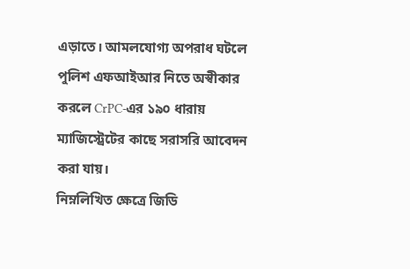এড়াতে। আমলযোগ্য অপরাধ ঘটলে পুলিশ এফআইআর নিতে অস্বীকার করলে CrPC-এর ১৯০ ধারায় ম্যাজিস্ট্রেটের কাছে সরাসরি আবেদন করা যায়।
নিম্নলিখিত ক্ষেত্রে জিডি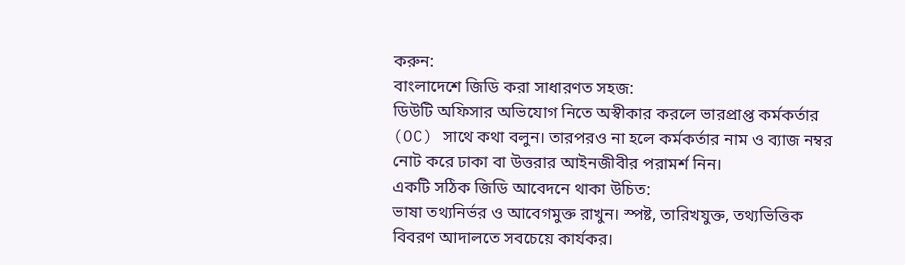করুন:
বাংলাদেশে জিডি করা সাধারণত সহজ:
ডিউটি অফিসার অভিযোগ নিতে অস্বীকার করলে ভারপ্রাপ্ত কর্মকর্তার (OC) সাথে কথা বলুন। তারপরও না হলে কর্মকর্তার নাম ও ব্যাজ নম্বর নোট করে ঢাকা বা উত্তরার আইনজীবীর পরামর্শ নিন।
একটি সঠিক জিডি আবেদনে থাকা উচিত:
ভাষা তথ্যনির্ভর ও আবেগমুক্ত রাখুন। স্পষ্ট, তারিখযুক্ত, তথ্যভিত্তিক বিবরণ আদালতে সবচেয়ে কার্যকর।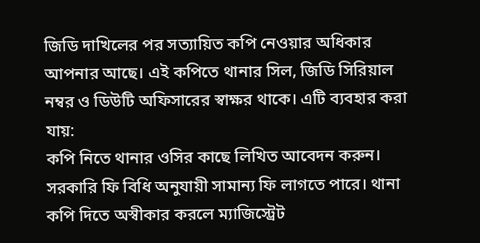জিডি দাখিলের পর সত্যায়িত কপি নেওয়ার অধিকার আপনার আছে। এই কপিতে থানার সিল, জিডি সিরিয়াল নম্বর ও ডিউটি অফিসারের স্বাক্ষর থাকে। এটি ব্যবহার করা যায়:
কপি নিতে থানার ওসির কাছে লিখিত আবেদন করুন। সরকারি ফি বিধি অনুযায়ী সামান্য ফি লাগতে পারে। থানা কপি দিতে অস্বীকার করলে ম্যাজিস্ট্রেট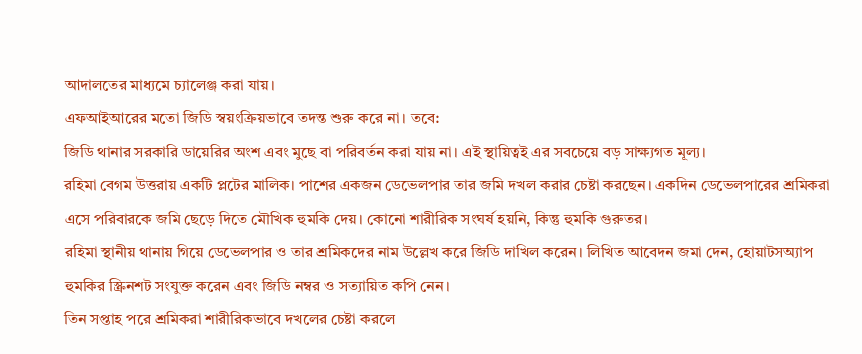আদালতের মাধ্যমে চ্যালেঞ্জ করা যায়।
এফআইআরের মতো জিডি স্বয়ংক্রিয়ভাবে তদন্ত শুরু করে না। তবে:
জিডি থানার সরকারি ডায়েরির অংশ এবং মুছে বা পরিবর্তন করা যায় না। এই স্থায়িত্বই এর সবচেয়ে বড় সাক্ষ্যগত মূল্য।
রহিমা বেগম উত্তরায় একটি প্লটের মালিক। পাশের একজন ডেভেলপার তার জমি দখল করার চেষ্টা করছেন। একদিন ডেভেলপারের শ্রমিকরা এসে পরিবারকে জমি ছেড়ে দিতে মৌখিক হুমকি দেয়। কোনো শারীরিক সংঘর্ষ হয়নি, কিন্তু হুমকি গুরুতর।
রহিমা স্থানীয় থানায় গিয়ে ডেভেলপার ও তার শ্রমিকদের নাম উল্লেখ করে জিডি দাখিল করেন। লিখিত আবেদন জমা দেন, হোয়াটসঅ্যাপ হুমকির স্ক্রিনশট সংযুক্ত করেন এবং জিডি নম্বর ও সত্যায়িত কপি নেন।
তিন সপ্তাহ পরে শ্রমিকরা শারীরিকভাবে দখলের চেষ্টা করলে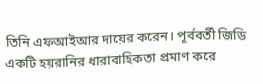তিনি এফআইআর দায়ের করেন। পূর্ববর্তী জিডি একটি হয়রানির ধারাবাহিকতা প্রমাণ করে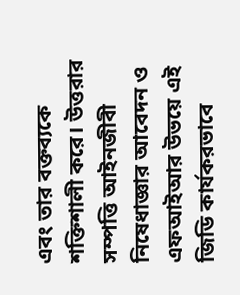এবং তার বক্তব্যকে শক্তিশালী করে। উত্তরার সম্পত্তি আইনজীবী নিষেধাজ্ঞার আবেদন ও এফআইআর উভয়ে এই জিডি কার্যকরভাবে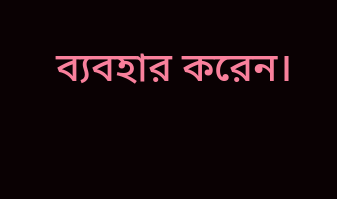ব্যবহার করেন।